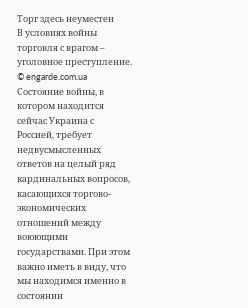Торг здесь неуместен
В условиях войны торговля с врагом – уголовное преступление.
© engarde.com.ua
Состояние войны, в котором находится сейчас Украина с Россией, требует недвусмысленных ответов на целый ряд кардинальных вопросов, касающихся торгово-экономических отношений между воюющими государствами. При этом важно иметь в виду, что мы находимся именно в состоянии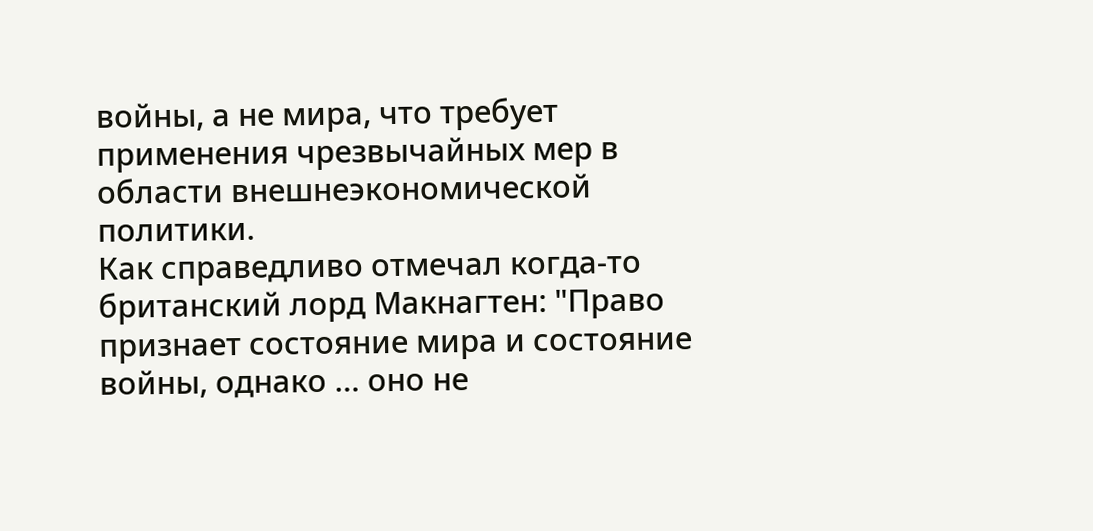войны, а не мира, что требует применения чрезвычайных мер в области внешнеэкономической политики.
Как справедливо отмечал когда-то британский лорд Макнагтен: "Право признает состояние мира и состояние войны, однако … оно не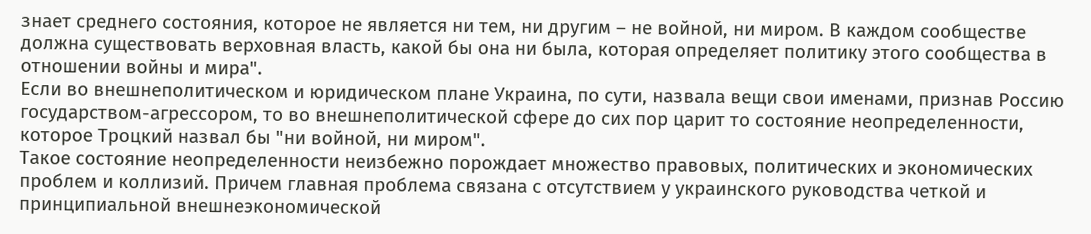знает среднего состояния, которое не является ни тем, ни другим – не войной, ни миром. В каждом сообществе должна существовать верховная власть, какой бы она ни была, которая определяет политику этого сообщества в отношении войны и мира".
Если во внешнеполитическом и юридическом плане Украина, по сути, назвала вещи свои именами, признав Россию государством-агрессором, то во внешнеполитической сфере до сих пор царит то состояние неопределенности, которое Троцкий назвал бы "ни войной, ни миром".
Такое состояние неопределенности неизбежно порождает множество правовых, политических и экономических проблем и коллизий. Причем главная проблема связана с отсутствием у украинского руководства четкой и принципиальной внешнеэкономической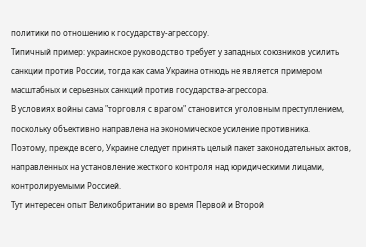политики по отношению к государству-агрессору.
Типичный пример: украинское руководство требует у западных союзников усилить санкции против России, тогда как сама Украина отнюдь не является примером масштабных и серьезных санкций против государства-агрессора.
В условиях войны сама "торговля с врагом" становится уголовным преступлением, поскольку объективно направлена на экономическое усиление противника.
Поэтому, прежде всего, Украине следует принять целый пакет законодательных актов, направленных на установление жесткого контроля над юридическими лицами, контролируемыми Россией.
Тут интересен опыт Великобритании во время Первой и Второй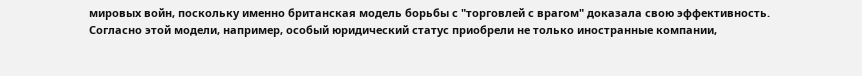мировых войн, поскольку именно британская модель борьбы с "торговлей с врагом" доказала свою эффективность.
Согласно этой модели, например, особый юридический статус приобрели не только иностранные компании,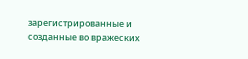зарегистрированные и созданные во вражеских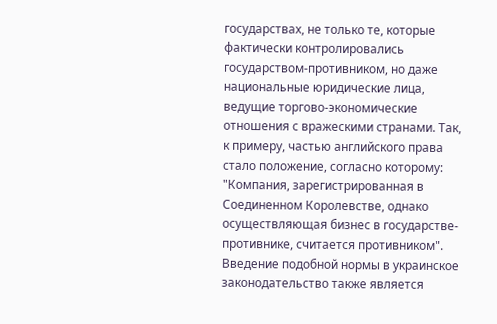государствах, не только те, которые фактически контролировались государством-противником, но даже национальные юридические лица, ведущие торгово-экономические отношения с вражескими странами. Так, к примеру, частью английского права стало положение, согласно которому: "Компания, зарегистрированная в Соединенном Королевстве, однако осуществляющая бизнес в государстве-противнике, считается противником". Введение подобной нормы в украинское законодательство также является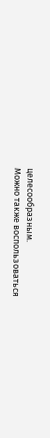целесообразным.
Можно также воспользоваться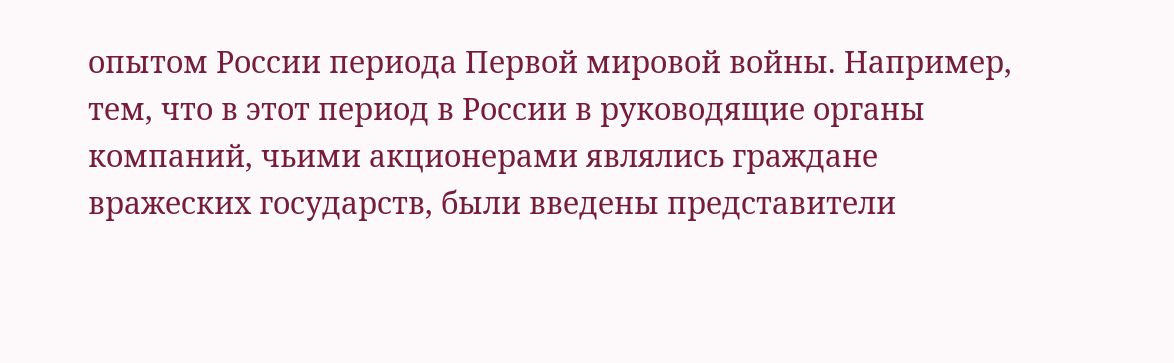опытом России периода Первой мировой войны. Например, тем, что в этот период в России в руководящие органы компаний, чьими акционерами являлись граждане вражеских государств, были введены представители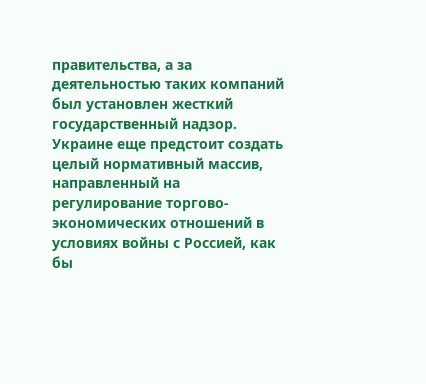правительства, а за деятельностью таких компаний был установлен жесткий государственный надзор.
Украине еще предстоит создать целый нормативный массив, направленный на регулирование торгово-экономических отношений в условиях войны с Россией, как бы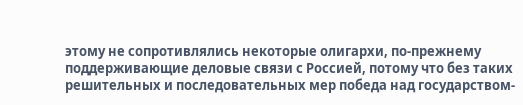этому не сопротивлялись некоторые олигархи, по-прежнему поддерживающие деловые связи с Россией, потому что без таких решительных и последовательных мер победа над государством-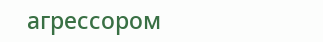агрессором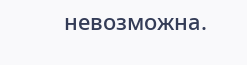невозможна.